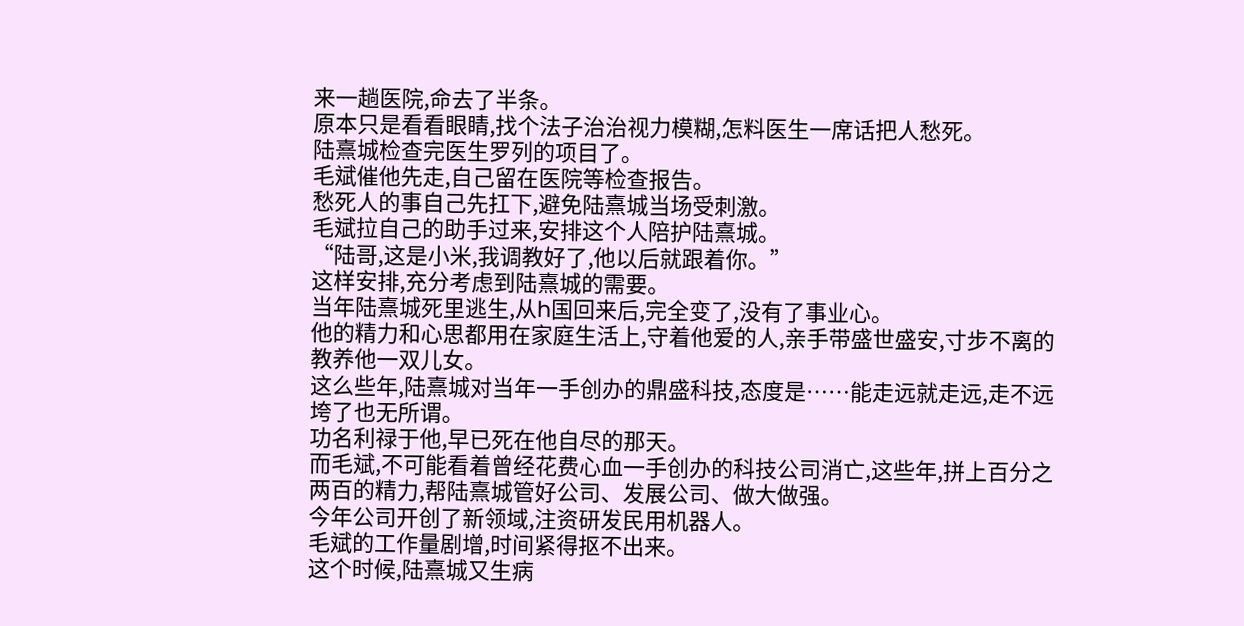来一趟医院,命去了半条。
原本只是看看眼睛,找个法子治治视力模糊,怎料医生一席话把人愁死。
陆熹城检查完医生罗列的项目了。
毛斌催他先走,自己留在医院等检查报告。
愁死人的事自己先扛下,避免陆熹城当场受刺激。
毛斌拉自己的助手过来,安排这个人陪护陆熹城。
“陆哥,这是小米,我调教好了,他以后就跟着你。”
这样安排,充分考虑到陆熹城的需要。
当年陆熹城死里逃生,从h国回来后,完全变了,没有了事业心。
他的精力和心思都用在家庭生活上,守着他爱的人,亲手带盛世盛安,寸步不离的教养他一双儿女。
这么些年,陆熹城对当年一手创办的鼎盛科技,态度是……能走远就走远,走不远垮了也无所谓。
功名利禄于他,早已死在他自尽的那天。
而毛斌,不可能看着曾经花费心血一手创办的科技公司消亡,这些年,拼上百分之两百的精力,帮陆熹城管好公司、发展公司、做大做强。
今年公司开创了新领域,注资研发民用机器人。
毛斌的工作量剧增,时间紧得抠不出来。
这个时候,陆熹城又生病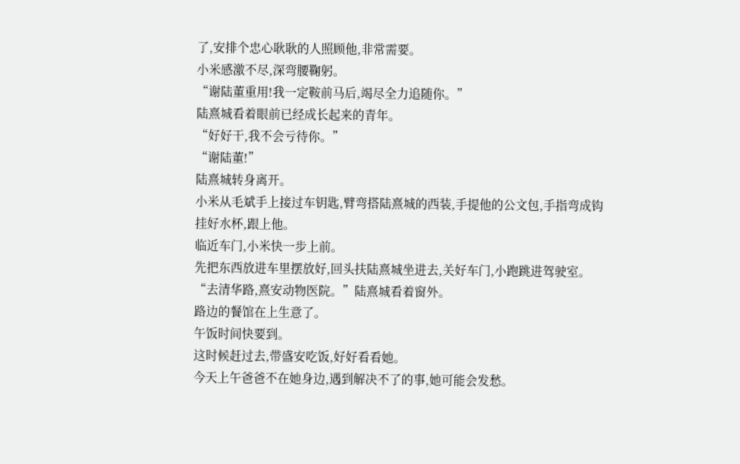了,安排个忠心耿耿的人照顾他,非常需要。
小米感激不尽,深弯腰鞠躬。
“谢陆董重用!我一定鞍前马后,竭尽全力追随你。”
陆熹城看着眼前已经成长起来的青年。
“好好干,我不会亏待你。”
“谢陆董!”
陆熹城转身离开。
小米从毛斌手上接过车钥匙,臂弯搭陆熹城的西装,手提他的公文包,手指弯成钩挂好水杯,跟上他。
临近车门,小米快一步上前。
先把东西放进车里摆放好,回头扶陆熹城坐进去,关好车门,小跑跳进驾驶室。
“去清华路,熹安动物医院。”陆熹城看着窗外。
路边的餐馆在上生意了。
午饭时间快要到。
这时候赶过去,带盛安吃饭,好好看看她。
今天上午爸爸不在她身边,遇到解决不了的事,她可能会发愁。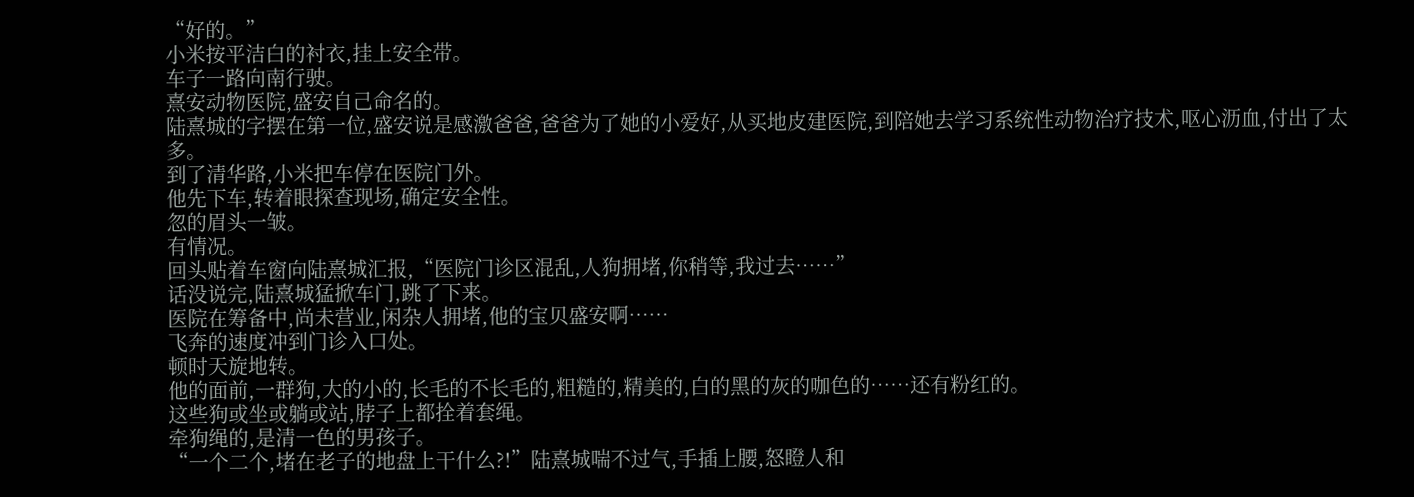“好的。”
小米按平洁白的衬衣,挂上安全带。
车子一路向南行驶。
熹安动物医院,盛安自己命名的。
陆熹城的字摆在第一位,盛安说是感激爸爸,爸爸为了她的小爱好,从买地皮建医院,到陪她去学习系统性动物治疗技术,呕心沥血,付出了太多。
到了清华路,小米把车停在医院门外。
他先下车,转着眼探查现场,确定安全性。
忽的眉头一皱。
有情况。
回头贴着车窗向陆熹城汇报,“医院门诊区混乱,人狗拥堵,你稍等,我过去……”
话没说完,陆熹城猛掀车门,跳了下来。
医院在筹备中,尚未营业,闲杂人拥堵,他的宝贝盛安啊……
飞奔的速度冲到门诊入口处。
顿时天旋地转。
他的面前,一群狗,大的小的,长毛的不长毛的,粗糙的,精美的,白的黑的灰的咖色的……还有粉红的。
这些狗或坐或躺或站,脖子上都拴着套绳。
牵狗绳的,是清一色的男孩子。
“一个二个,堵在老子的地盘上干什么?!”陆熹城喘不过气,手插上腰,怒瞪人和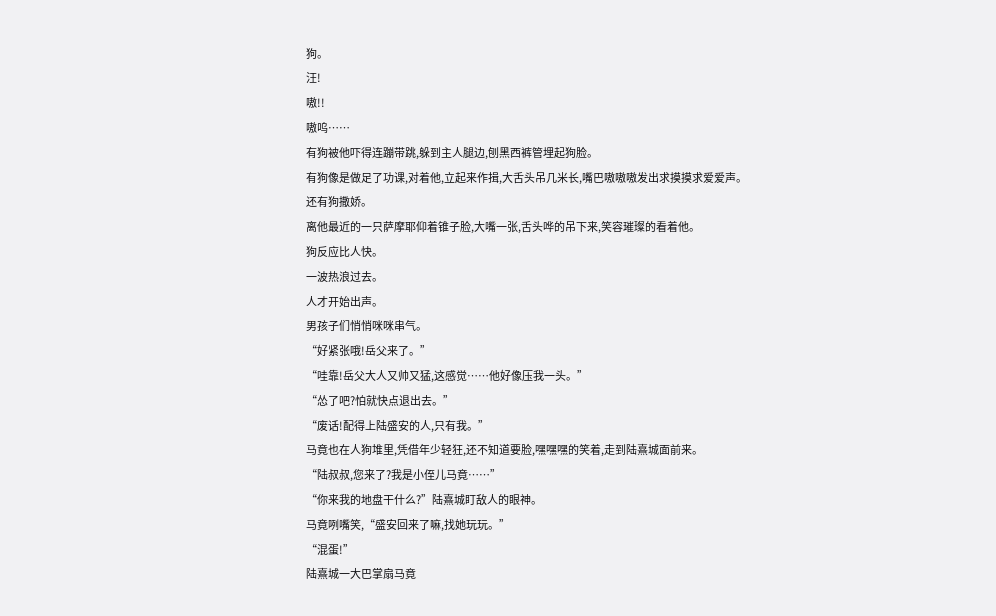狗。
汪!
嗷!!
嗷呜……
有狗被他吓得连蹦带跳,躲到主人腿边,刨黑西裤管埋起狗脸。
有狗像是做足了功课,对着他,立起来作揖,大舌头吊几米长,嘴巴嗷嗷嗷发出求摸摸求爱爱声。
还有狗撒娇。
离他最近的一只萨摩耶仰着锥子脸,大嘴一张,舌头哗的吊下来,笑容璀璨的看着他。
狗反应比人快。
一波热浪过去。
人才开始出声。
男孩子们悄悄咪咪串气。
“好紧张哦!岳父来了。”
“哇靠!岳父大人又帅又猛,这感觉……他好像压我一头。”
“怂了吧?怕就快点退出去。”
“废话!配得上陆盛安的人,只有我。”
马竟也在人狗堆里,凭借年少轻狂,还不知道要脸,嘿嘿嘿的笑着,走到陆熹城面前来。
“陆叔叔,您来了?我是小侄儿马竟……”
“你来我的地盘干什么?”陆熹城盯敌人的眼神。
马竟咧嘴笑,“盛安回来了嘛,找她玩玩。”
“混蛋!”
陆熹城一大巴掌扇马竟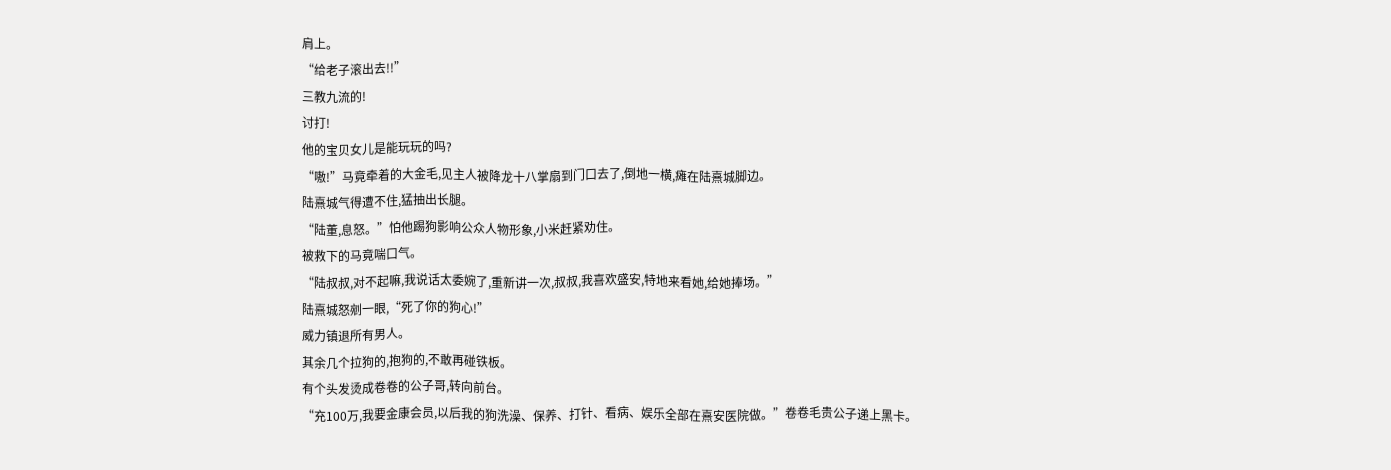肩上。
“给老子滚出去!!”
三教九流的!
讨打!
他的宝贝女儿是能玩玩的吗?
“嗷!”马竟牵着的大金毛,见主人被降龙十八掌扇到门口去了,倒地一横,瘫在陆熹城脚边。
陆熹城气得遭不住,猛抽出长腿。
“陆董,息怒。”怕他踢狗影响公众人物形象,小米赶紧劝住。
被救下的马竟喘口气。
“陆叔叔,对不起嘛,我说话太委婉了,重新讲一次,叔叔,我喜欢盛安,特地来看她,给她捧场。”
陆熹城怒剜一眼,“死了你的狗心!”
威力镇退所有男人。
其余几个拉狗的,抱狗的,不敢再碰铁板。
有个头发烫成卷卷的公子哥,转向前台。
“充100万,我要金康会员,以后我的狗洗澡、保养、打针、看病、娱乐全部在熹安医院做。”卷卷毛贵公子递上黑卡。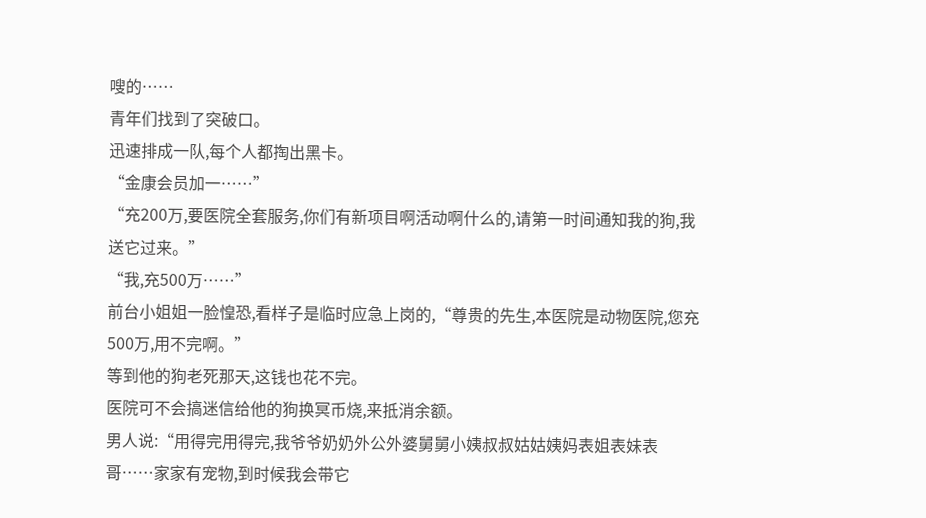嗖的……
青年们找到了突破口。
迅速排成一队,每个人都掏出黑卡。
“金康会员加一……”
“充200万,要医院全套服务,你们有新项目啊活动啊什么的,请第一时间通知我的狗,我送它过来。”
“我,充500万……”
前台小姐姐一脸惶恐,看样子是临时应急上岗的,“尊贵的先生,本医院是动物医院,您充500万,用不完啊。”
等到他的狗老死那天,这钱也花不完。
医院可不会搞迷信给他的狗换冥币烧,来抵消余额。
男人说:“用得完用得完,我爷爷奶奶外公外婆舅舅小姨叔叔姑姑姨妈表姐表妹表哥……家家有宠物,到时候我会带它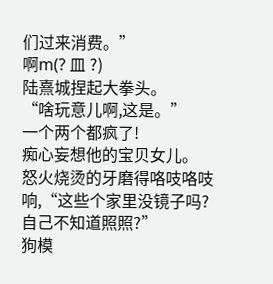们过来消费。”
啊m(? 皿 ?)
陆熹城捏起大拳头。
“啥玩意儿啊,这是。”
一个两个都疯了!
痴心妄想他的宝贝女儿。
怒火烧烫的牙磨得咯吱咯吱响,“这些个家里没镜子吗?自己不知道照照?”
狗模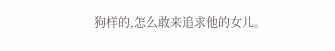狗样的,怎么敢来追求他的女儿。